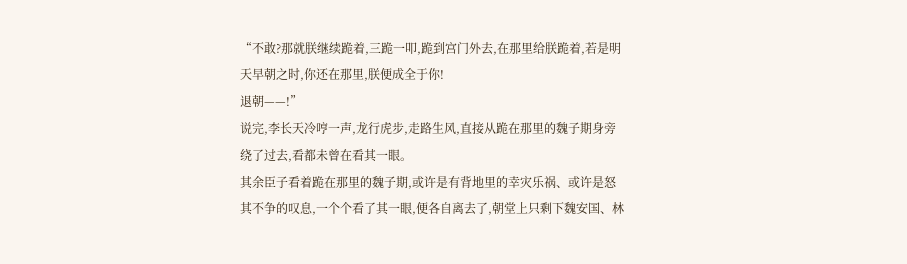“不敢?那就朕继续跪着,三跪一叩,跪到宫门外去,在那里给朕跪着,若是明天早朝之时,你还在那里,朕便成全于你!
退朝——!”
说完,李长天冷哼一声,龙行虎步,走路生风,直接从跪在那里的魏子期身旁绕了过去,看都未曾在看其一眼。
其余臣子看着跪在那里的魏子期,或许是有背地里的幸灾乐祸、或许是怒其不争的叹息,一个个看了其一眼,便各自离去了,朝堂上只剩下魏安国、林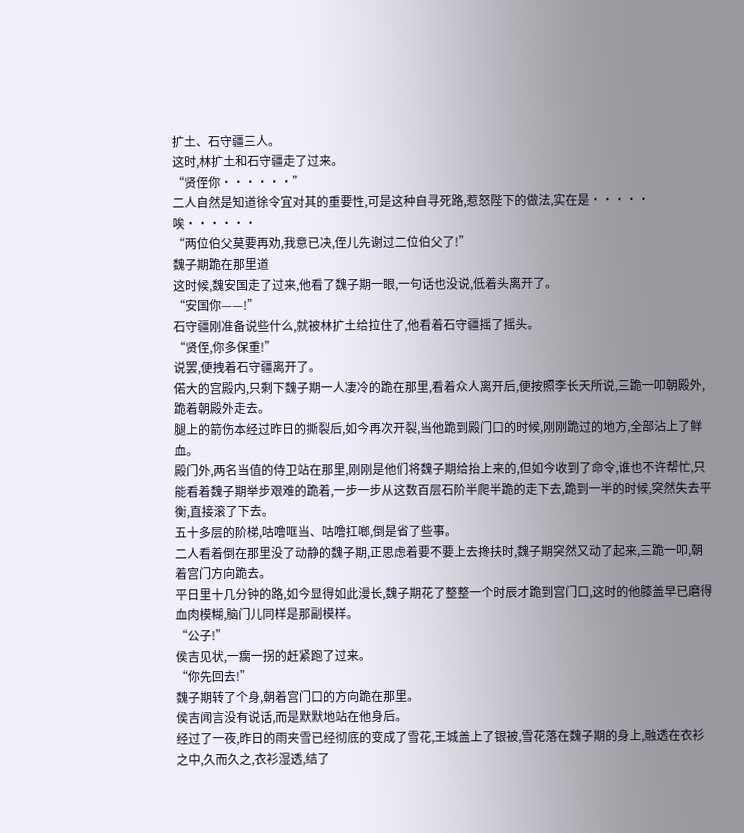扩土、石守疆三人。
这时,林扩土和石守疆走了过来。
“贤侄你······”
二人自然是知道徐令宜对其的重要性,可是这种自寻死路,惹怒陛下的做法,实在是·····
唉······
“两位伯父莫要再劝,我意已决,侄儿先谢过二位伯父了!”
魏子期跪在那里道
这时候,魏安国走了过来,他看了魏子期一眼,一句话也没说,低着头离开了。
“安国你——!”
石守疆刚准备说些什么,就被林扩土给拉住了,他看着石守疆摇了摇头。
“贤侄,你多保重!”
说罢,便拽着石守疆离开了。
偌大的宫殿内,只剩下魏子期一人凄冷的跪在那里,看着众人离开后,便按照李长天所说,三跪一叩朝殿外,跪着朝殿外走去。
腿上的箭伤本经过昨日的撕裂后,如今再次开裂,当他跪到殿门口的时候,刚刚跪过的地方,全部沾上了鲜血。
殿门外,两名当值的侍卫站在那里,刚刚是他们将魏子期给抬上来的,但如今收到了命令,谁也不许帮忙,只能看着魏子期举步艰难的跪着,一步一步从这数百层石阶半爬半跪的走下去,跪到一半的时候,突然失去平衡,直接滚了下去。
五十多层的阶梯,咕噜哐当、咕噜扛啷,倒是省了些事。
二人看着倒在那里没了动静的魏子期,正思虑着要不要上去搀扶时,魏子期突然又动了起来,三跪一叩,朝着宫门方向跪去。
平日里十几分钟的路,如今显得如此漫长,魏子期花了整整一个时辰才跪到宫门口,这时的他膝盖早已磨得血肉模糊,脑门儿同样是那副模样。
“公子!”
侯吉见状,一瘸一拐的赶紧跑了过来。
“你先回去!”
魏子期转了个身,朝着宫门口的方向跪在那里。
侯吉闻言没有说话,而是默默地站在他身后。
经过了一夜,昨日的雨夹雪已经彻底的变成了雪花,王城盖上了银被,雪花落在魏子期的身上,融透在衣衫之中,久而久之,衣衫湿透,结了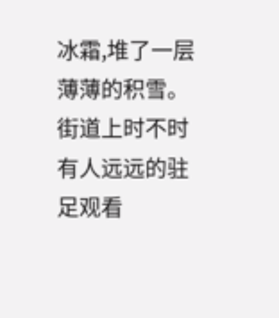冰霜,堆了一层薄薄的积雪。
街道上时不时有人远远的驻足观看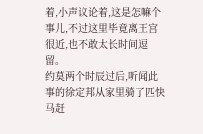着,小声议论着,这是怎嘛个事儿,不过这里毕竟离王宫很近,也不敢太长时间逗留。
约莫两个时辰过后,听闻此事的徐定邦从家里骑了匹快马赶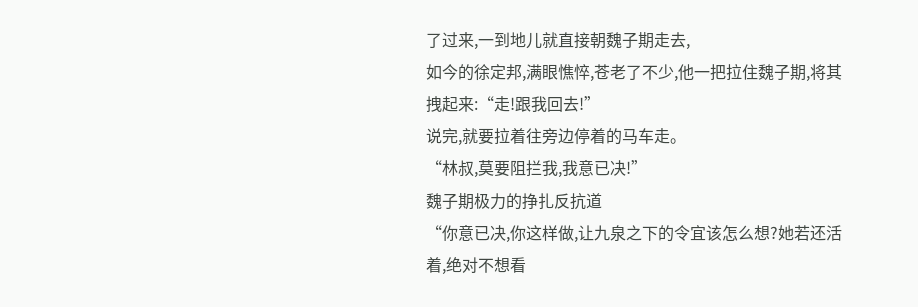了过来,一到地儿就直接朝魏子期走去,
如今的徐定邦,满眼憔悴,苍老了不少,他一把拉住魏子期,将其拽起来:“走!跟我回去!”
说完,就要拉着往旁边停着的马车走。
“林叔,莫要阻拦我,我意已决!”
魏子期极力的挣扎反抗道
“你意已决,你这样做,让九泉之下的令宜该怎么想?她若还活着,绝对不想看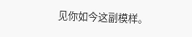见你如今这副模样。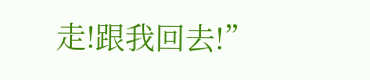走!跟我回去!”